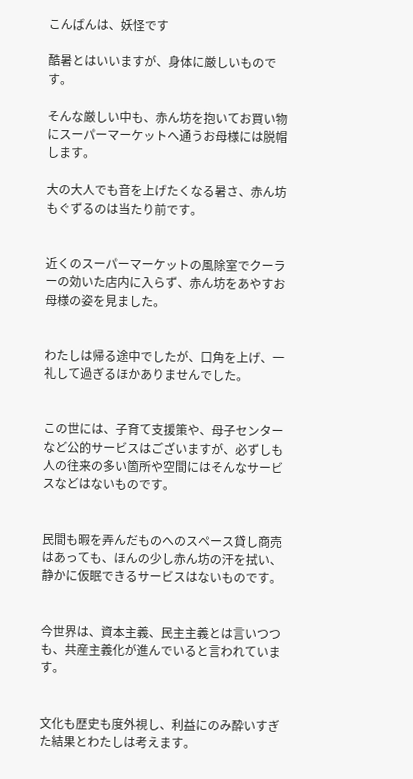こんばんは、妖怪です

酷暑とはいいますが、身体に厳しいものです。

そんな厳しい中も、赤ん坊を抱いてお買い物にスーパーマーケットへ通うお母様には脱帽します。

大の大人でも音を上げたくなる暑さ、赤ん坊もぐずるのは当たり前です。


近くのスーパーマーケットの風除室でクーラーの効いた店内に入らず、赤ん坊をあやすお母様の姿を見ました。


わたしは帰る途中でしたが、口角を上げ、一礼して過ぎるほかありませんでした。


この世には、子育て支援策や、母子センターなど公的サービスはございますが、必ずしも人の往来の多い箇所や空間にはそんなサービスなどはないものです。


民間も暇を弄んだものへのスペース貸し商売はあっても、ほんの少し赤ん坊の汗を拭い、静かに仮眠できるサービスはないものです。


今世界は、資本主義、民主主義とは言いつつも、共産主義化が進んでいると言われています。


文化も歴史も度外視し、利益にのみ酔いすぎた結果とわたしは考えます。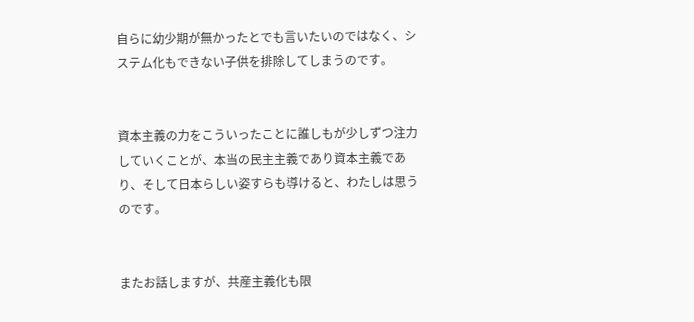自らに幼少期が無かったとでも言いたいのではなく、システム化もできない子供を排除してしまうのです。


資本主義の力をこういったことに誰しもが少しずつ注力していくことが、本当の民主主義であり資本主義であり、そして日本らしい姿すらも導けると、わたしは思うのです。


またお話しますが、共産主義化も限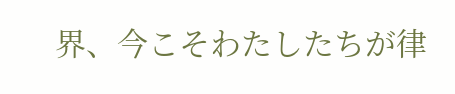界、今こそわたしたちが律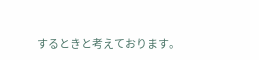するときと考えております。